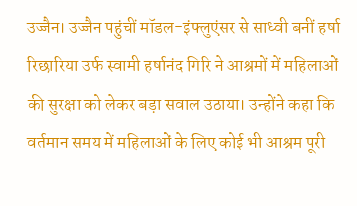उज्जैन। उज्जैन पहुंचीं मॉडल-इंफ्लुएंसर से साध्वी बनीं हर्षा रिछारिया उर्फ स्वामी हर्षानंद गिरि ने आश्रमों में महिलाओं की सुरक्षा को लेकर बड़ा सवाल उठाया। उन्होंने कहा कि वर्तमान समय में महिलाओं के लिए कोई भी आश्रम पूरी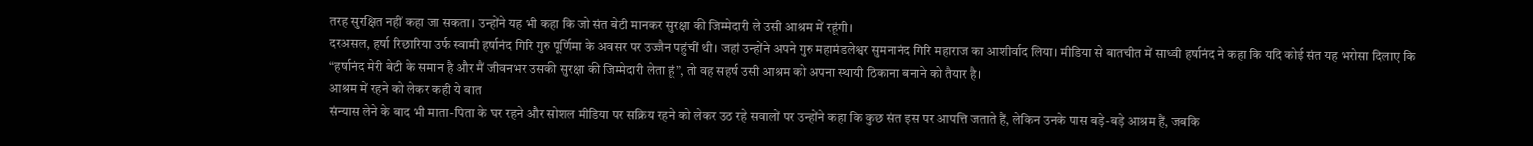तरह सुरक्षित नहीं कहा जा सकता। उन्होंने यह भी कहा कि जो संत बेटी मानकर सुरक्षा की जिम्मेदारी ले उसी आश्रम में रहूंगी।
दरअसल, हर्षा रिछारिया उर्फ स्वामी हर्षानंद गिरि गुरु पूर्णिमा के अवसर पर उज्जैन पहुंचीं थी। जहां उन्होंने अपने गुरु महामंडलेश्वर सुमनानंद गिरि महाराज का आशीर्वाद लिया। मीडिया से बातचीत में साध्वी हर्षानंद ने कहा कि यदि कोई संत यह भरोसा दिलाए कि “हर्षानंद मेरी बेटी के समान है और मैं जीवनभर उसकी सुरक्षा की जिम्मेदारी लेता हूं”, तो वह सहर्ष उसी आश्रम को अपना स्थायी ठिकाना बनाने को तैयार है।
आश्रम में रहने को लेकर कही ये बात
संन्यास लेने के बाद भी माता-पिता के घर रहने और सोशल मीडिया पर सक्रिय रहने को लेकर उठ रहे सवालों पर उन्होंने कहा कि कुछ संत इस पर आपत्ति जताते हैं, लेकिन उनके पास बड़े-बड़े आश्रम हैं, जबकि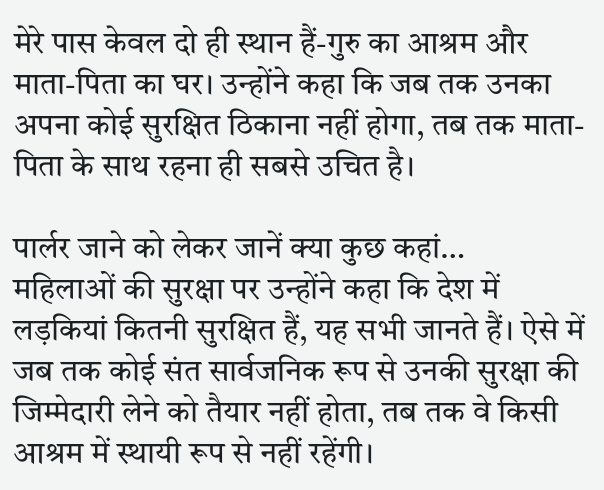मेरे पास केवल दो ही स्थान हैं-गुरु का आश्रम और माता-पिता का घर। उन्होंने कहा कि जब तक उनका अपना कोई सुरक्षित ठिकाना नहीं होगा, तब तक माता-पिता के साथ रहना ही सबसे उचित है।

पार्लर जाने को लेकर जानें क्या कुछ कहां…
महिलाओं की सुरक्षा पर उन्होंने कहा कि देश में लड़कियां कितनी सुरक्षित हैं, यह सभी जानते हैं। ऐसे में जब तक कोई संत सार्वजनिक रूप से उनकी सुरक्षा की जिम्मेदारी लेने को तैयार नहीं होता, तब तक वे किसी आश्रम में स्थायी रूप से नहीं रहेंगी।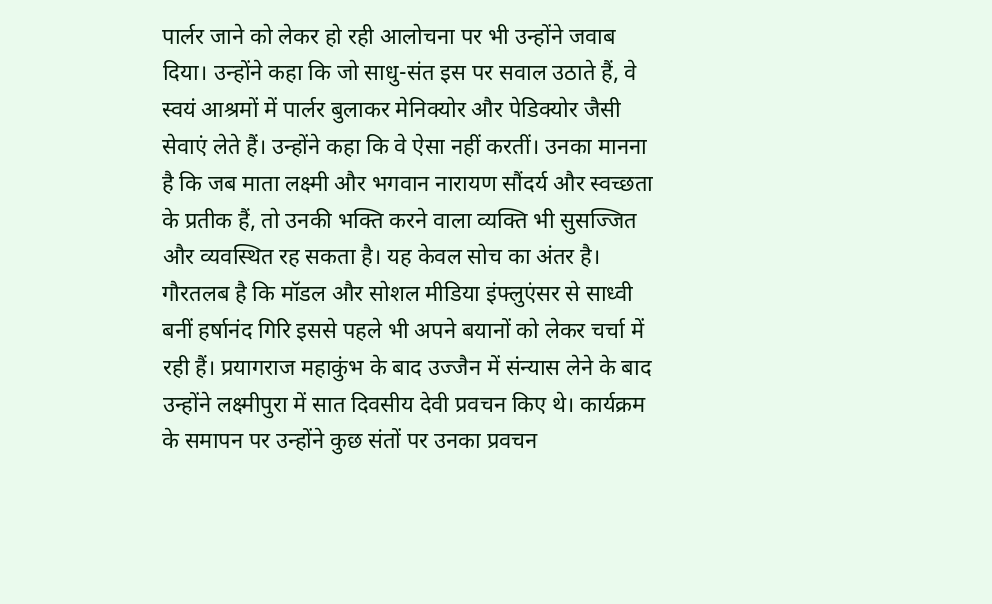पार्लर जाने को लेकर हो रही आलोचना पर भी उन्होंने जवाब दिया। उन्होंने कहा कि जो साधु-संत इस पर सवाल उठाते हैं, वे स्वयं आश्रमों में पार्लर बुलाकर मेनिक्योर और पेडिक्योर जैसी सेवाएं लेते हैं। उन्होंने कहा कि वे ऐसा नहीं करतीं। उनका मानना है कि जब माता लक्ष्मी और भगवान नारायण सौंदर्य और स्वच्छता के प्रतीक हैं, तो उनकी भक्ति करने वाला व्यक्ति भी सुसज्जित और व्यवस्थित रह सकता है। यह केवल सोच का अंतर है।
गौरतलब है कि मॉडल और सोशल मीडिया इंफ्लुएंसर से साध्वी बनीं हर्षानंद गिरि इससे पहले भी अपने बयानों को लेकर चर्चा में रही हैं। प्रयागराज महाकुंभ के बाद उज्जैन में संन्यास लेने के बाद उन्होंने लक्ष्मीपुरा में सात दिवसीय देवी प्रवचन किए थे। कार्यक्रम के समापन पर उन्होंने कुछ संतों पर उनका प्रवचन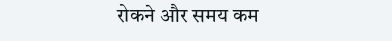रोकने और समय कम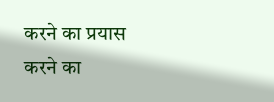करने का प्रयास करने का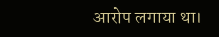आरोप लगाया था।